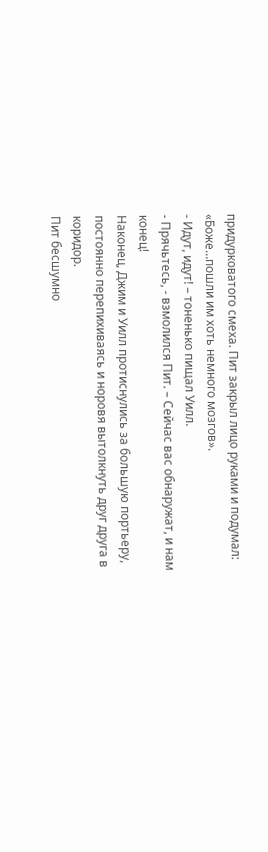придурковатого смеха. Пит закрыл лицо руками и подумал: «Боже…пошли им хоть немного мозгов».
- Идут, идут! – тоненько пищал Уилл.
- Прячьтесь, - взмолился Пит. – Сейчас вас обнаружат, и нам конец!
Наконец, Джим и Уилл протиснулись за большую портьеру, постоянно перепихиваясь и норовя вытолкнуть друг друга в коридор.
Пит бесшумно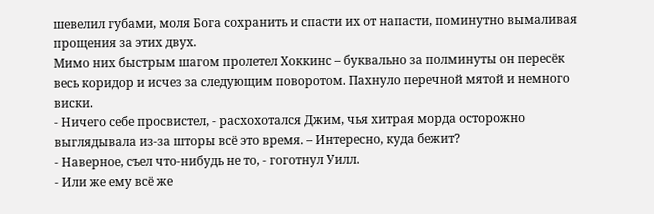шевелил губами, моля Бога сохранить и спасти их от напасти, поминутно вымаливая прощения за этих двух.
Мимо них быстрым шагом пролетел Хоккинс – буквально за полминуты он пересёк весь коридор и исчез за следующим поворотом. Пахнуло перечной мятой и немного виски.
- Ничего себе просвистел, - расхохотался Джим, чья хитрая морда осторожно выглядывала из-за шторы всё это время. – Интересно, куда бежит?
- Наверное, съел что-нибудь не то, - гоготнул Уилл.
- Или же ему всё же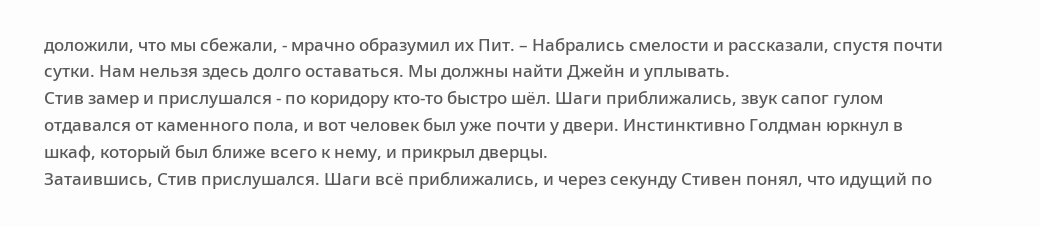доложили, что мы сбежали, - мрачно образумил их Пит. – Набрались смелости и рассказали, спустя почти сутки. Нам нельзя здесь долго оставаться. Мы должны найти Джейн и уплывать.
Стив замер и прислушался - по коридору кто-то быстро шёл. Шаги приближались, звук сапог гулом отдавался от каменного пола, и вот человек был уже почти у двери. Инстинктивно Голдман юркнул в шкаф, который был ближе всего к нему, и прикрыл дверцы.
Затаившись, Стив прислушался. Шаги всё приближались, и через секунду Стивен понял, что идущий по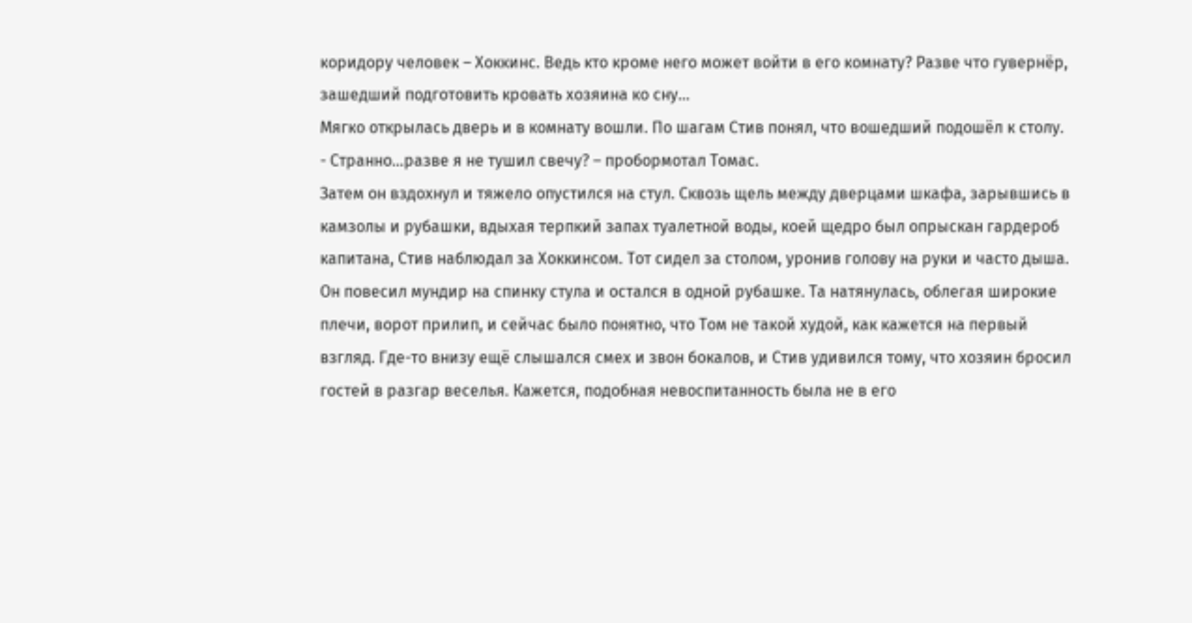коридору человек – Хоккинс. Ведь кто кроме него может войти в его комнату? Разве что гувернёр, зашедший подготовить кровать хозяина ко сну…
Мягко открылась дверь и в комнату вошли. По шагам Стив понял, что вошедший подошёл к столу.
- Странно…разве я не тушил свечу? – пробормотал Томас.
Затем он вздохнул и тяжело опустился на стул. Сквозь щель между дверцами шкафа, зарывшись в камзолы и рубашки, вдыхая терпкий запах туалетной воды, коей щедро был опрыскан гардероб капитана, Стив наблюдал за Хоккинсом. Тот сидел за столом, уронив голову на руки и часто дыша. Он повесил мундир на спинку стула и остался в одной рубашке. Та натянулась, облегая широкие плечи, ворот прилип, и сейчас было понятно, что Том не такой худой, как кажется на первый взгляд. Где-то внизу ещё слышался смех и звон бокалов, и Стив удивился тому, что хозяин бросил гостей в разгар веселья. Кажется, подобная невоспитанность была не в его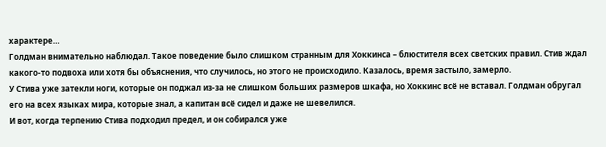характере…
Голдман внимательно наблюдал. Такое поведение было слишком странным для Хоккинса – блюстителя всех светских правил. Стив ждал какого-то подвоха или хотя бы объяснения, что случилось, но этого не происходило. Казалось, время застыло, замерло.
У Стива уже затекли ноги, которые он поджал из-за не слишком больших размеров шкафа, но Хоккинс всё не вставал. Голдман обругал его на всех языках мира, которые знал, а капитан всё сидел и даже не шевелился.
И вот, когда терпению Стива подходил предел, и он собирался уже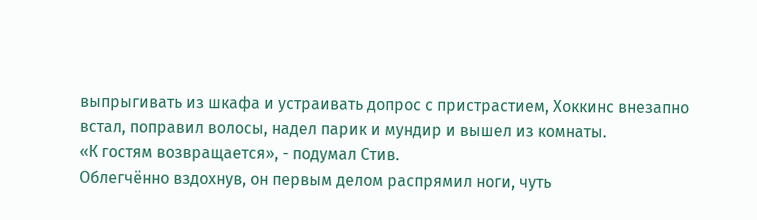выпрыгивать из шкафа и устраивать допрос с пристрастием, Хоккинс внезапно встал, поправил волосы, надел парик и мундир и вышел из комнаты.
«К гостям возвращается», - подумал Стив.
Облегчённо вздохнув, он первым делом распрямил ноги, чуть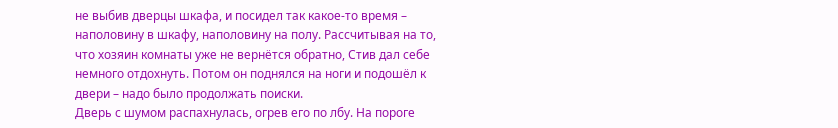не выбив дверцы шкафа, и посидел так какое-то время – наполовину в шкафу, наполовину на полу. Рассчитывая на то, что хозяин комнаты уже не вернётся обратно, Стив дал себе немного отдохнуть. Потом он поднялся на ноги и подошёл к двери – надо было продолжать поиски.
Дверь с шумом распахнулась, огрев его по лбу. На пороге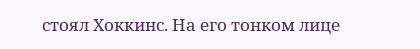стоял Хоккинс. На его тонком лице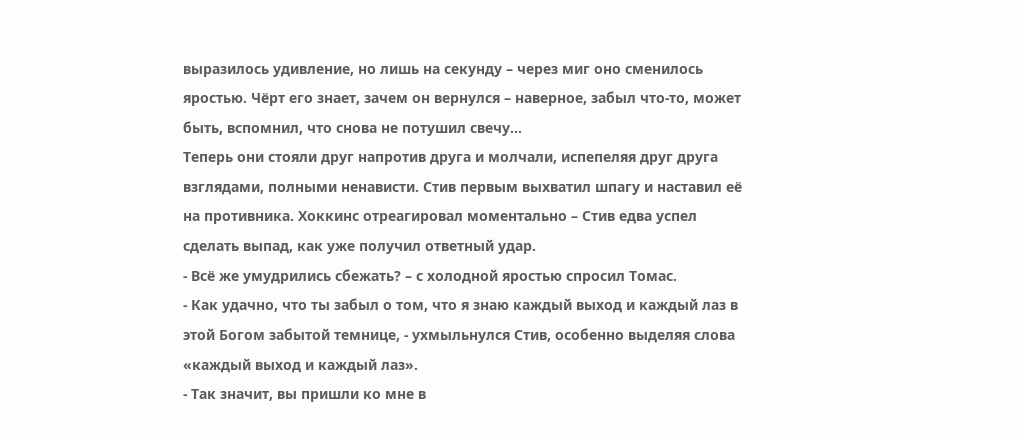выразилось удивление, но лишь на секунду – через миг оно сменилось яростью. Чёрт его знает, зачем он вернулся – наверное, забыл что-то, может быть, вспомнил, что снова не потушил свечу…
Теперь они стояли друг напротив друга и молчали, испепеляя друг друга взглядами, полными ненависти. Стив первым выхватил шпагу и наставил её на противника. Хоккинс отреагировал моментально – Стив едва успел сделать выпад, как уже получил ответный удар.
- Всё же умудрились сбежать? – с холодной яростью спросил Томас.
- Как удачно, что ты забыл о том, что я знаю каждый выход и каждый лаз в этой Богом забытой темнице, - ухмыльнулся Стив, особенно выделяя слова «каждый выход и каждый лаз».
- Так значит, вы пришли ко мне в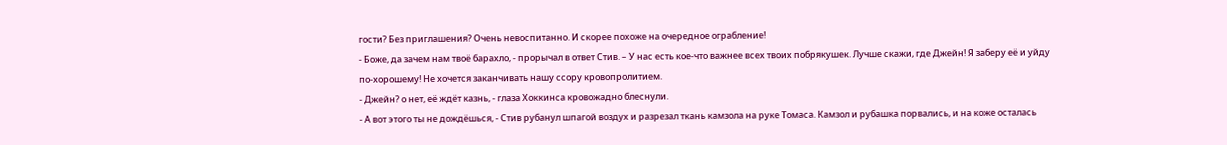гости? Без приглашения? Очень невоспитанно. И скорее похоже на очередное ограбление!
- Боже, да зачем нам твоё барахло, - прорычал в ответ Стив. – У нас есть кое-что важнее всех твоих побрякушек. Лучше скажи, где Джейн! Я заберу её и уйду по-хорошему! Не хочется заканчивать нашу ссору кровопролитием.
- Джейн? о нет, её ждёт казнь, - глаза Хоккинса кровожадно блеснули.
- А вот этого ты не дождёшься, - Стив рубанул шпагой воздух и разрезал ткань камзола на руке Томаса. Камзол и рубашка порвались, и на коже осталась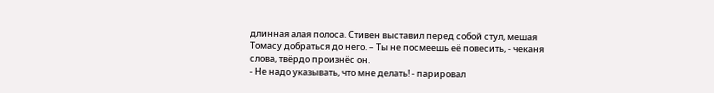длинная алая полоса. Стивен выставил перед собой стул, мешая Томасу добраться до него. – Ты не посмеешь её повесить, - чеканя слова, твёрдо произнёс он.
- Не надо указывать, что мне делать! - парировал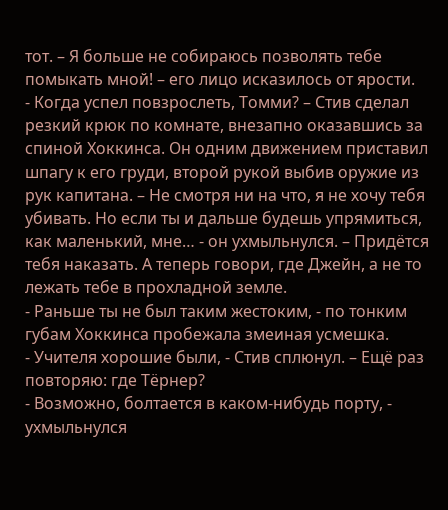тот. – Я больше не собираюсь позволять тебе помыкать мной! – его лицо исказилось от ярости.
- Когда успел повзрослеть, Томми? – Стив сделал резкий крюк по комнате, внезапно оказавшись за спиной Хоккинса. Он одним движением приставил шпагу к его груди, второй рукой выбив оружие из рук капитана. – Не смотря ни на что, я не хочу тебя убивать. Но если ты и дальше будешь упрямиться, как маленький, мне… - он ухмыльнулся. – Придётся тебя наказать. А теперь говори, где Джейн, а не то лежать тебе в прохладной земле.
- Раньше ты не был таким жестоким, - по тонким губам Хоккинса пробежала змеиная усмешка.
- Учителя хорошие были, - Стив сплюнул. – Ещё раз повторяю: где Тёрнер?
- Возможно, болтается в каком-нибудь порту, - ухмыльнулся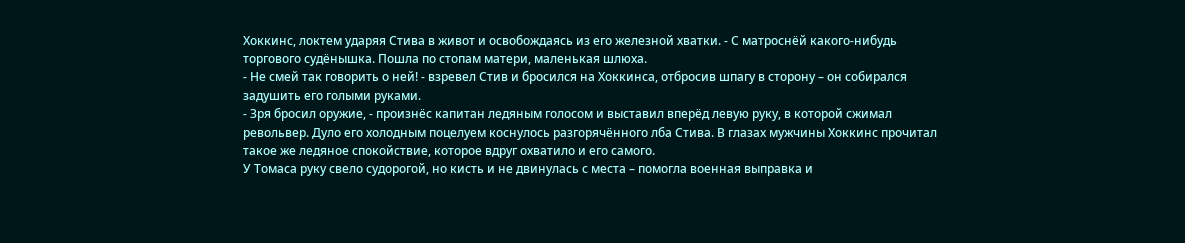Хоккинс, локтем ударяя Стива в живот и освобождаясь из его железной хватки. - С матроснёй какого-нибудь торгового судёнышка. Пошла по стопам матери, маленькая шлюха.
- Не смей так говорить о ней! - взревел Стив и бросился на Хоккинса, отбросив шпагу в сторону – он собирался задушить его голыми руками.
- Зря бросил оружие, - произнёс капитан ледяным голосом и выставил вперёд левую руку, в которой сжимал револьвер. Дуло его холодным поцелуем коснулось разгорячённого лба Стива. В глазах мужчины Хоккинс прочитал такое же ледяное спокойствие, которое вдруг охватило и его самого.
У Томаса руку свело судорогой, но кисть и не двинулась с места – помогла военная выправка и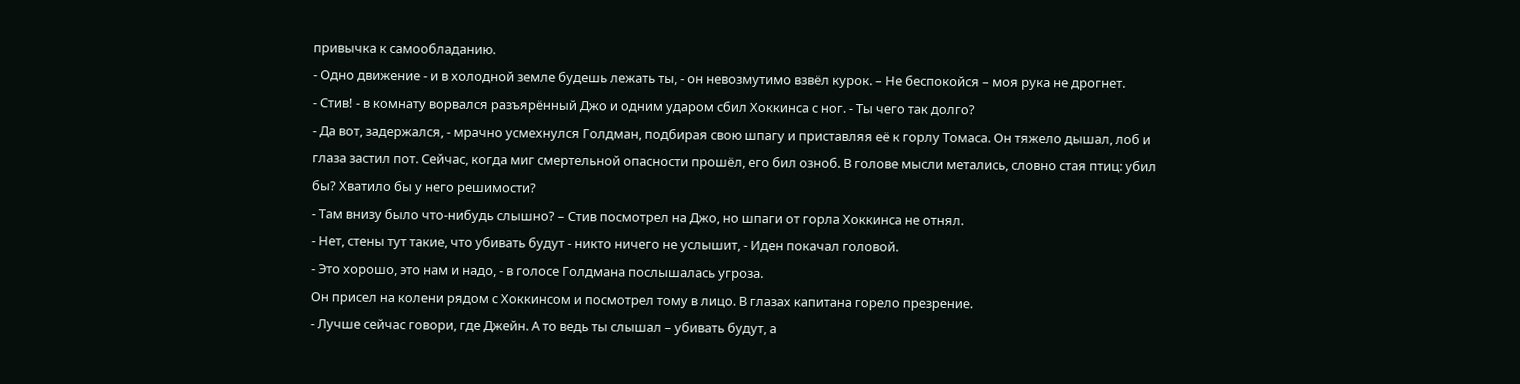привычка к самообладанию.
- Одно движение - и в холодной земле будешь лежать ты, - он невозмутимо взвёл курок. – Не беспокойся – моя рука не дрогнет.
- Стив! - в комнату ворвался разъярённый Джо и одним ударом сбил Хоккинса с ног. - Ты чего так долго?
- Да вот, задержался, - мрачно усмехнулся Голдман, подбирая свою шпагу и приставляя её к горлу Томаса. Он тяжело дышал, лоб и глаза застил пот. Сейчас, когда миг смертельной опасности прошёл, его бил озноб. В голове мысли метались, словно стая птиц: убил бы? Хватило бы у него решимости?
- Там внизу было что-нибудь слышно? – Стив посмотрел на Джо, но шпаги от горла Хоккинса не отнял.
- Нет, стены тут такие, что убивать будут - никто ничего не услышит, - Иден покачал головой.
- Это хорошо, это нам и надо, - в голосе Голдмана послышалась угроза.
Он присел на колени рядом с Хоккинсом и посмотрел тому в лицо. В глазах капитана горело презрение.
- Лучше сейчас говори, где Джейн. А то ведь ты слышал – убивать будут, а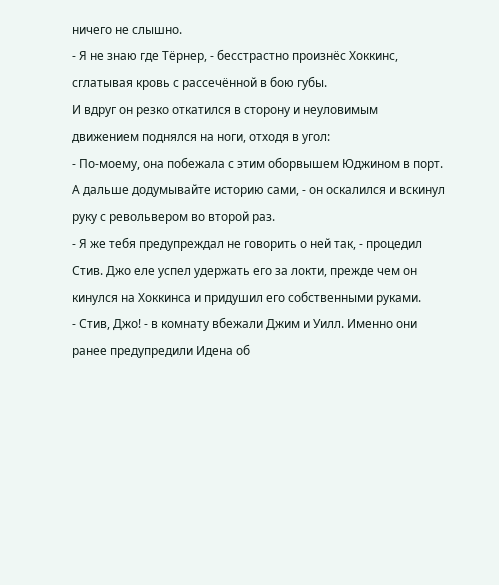ничего не слышно.
- Я не знаю где Тёрнер, - бесстрастно произнёс Хоккинс, сглатывая кровь с рассечённой в бою губы.
И вдруг он резко откатился в сторону и неуловимым движением поднялся на ноги, отходя в угол:
- По-моему, она побежала с этим оборвышем Юджином в порт. А дальше додумывайте историю сами, - он оскалился и вскинул руку с револьвером во второй раз.
- Я же тебя предупреждал не говорить о ней так, - процедил Стив. Джо еле успел удержать его за локти, прежде чем он кинулся на Хоккинса и придушил его собственными руками.
- Стив, Джо! - в комнату вбежали Джим и Уилл. Именно они ранее предупредили Идена об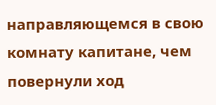направляющемся в свою комнату капитане, чем повернули ход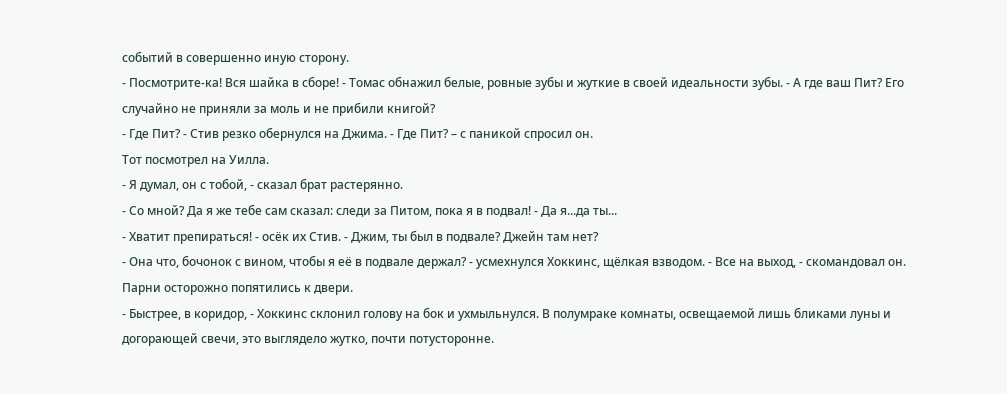событий в совершенно иную сторону.
- Посмотрите-ка! Вся шайка в сборе! - Томас обнажил белые, ровные зубы и жуткие в своей идеальности зубы. - А где ваш Пит? Его случайно не приняли за моль и не прибили книгой?
- Где Пит? - Стив резко обернулся на Джима. - Где Пит? – с паникой спросил он.
Тот посмотрел на Уилла.
- Я думал, он с тобой, - сказал брат растерянно.
- Со мной? Да я же тебе сам сказал: следи за Питом, пока я в подвал! - Да я...да ты...
- Хватит препираться! - осёк их Стив. - Джим, ты был в подвале? Джейн там нет?
- Она что, бочонок с вином, чтобы я её в подвале держал? - усмехнулся Хоккинс, щёлкая взводом. - Все на выход, - скомандовал он.
Парни осторожно попятились к двери.
- Быстрее, в коридор, - Хоккинс склонил голову на бок и ухмыльнулся. В полумраке комнаты, освещаемой лишь бликами луны и догорающей свечи, это выглядело жутко, почти потусторонне.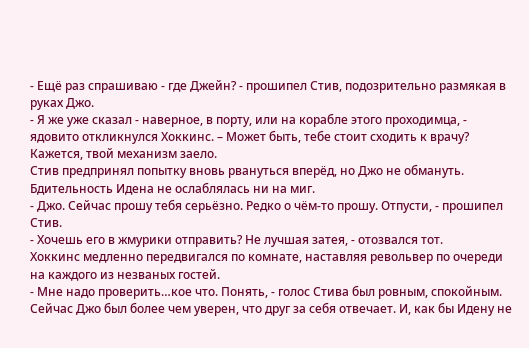- Ещё раз спрашиваю - где Джейн? - прошипел Стив, подозрительно размякая в руках Джо.
- Я же уже сказал - наверное, в порту, или на корабле этого проходимца, - ядовито откликнулся Хоккинс. – Может быть, тебе стоит сходить к врачу? Кажется, твой механизм заело.
Стив предпринял попытку вновь рвануться вперёд, но Джо не обмануть. Бдительность Идена не ослаблялась ни на миг.
- Джо. Сейчас прошу тебя серьёзно. Редко о чём-то прошу. Отпусти, - прошипел Стив.
- Хочешь его в жмурики отправить? Не лучшая затея, - отозвался тот.
Хоккинс медленно передвигался по комнате, наставляя револьвер по очереди на каждого из незваных гостей.
- Мне надо проверить…кое что. Понять, - голос Стива был ровным, спокойным. Сейчас Джо был более чем уверен, что друг за себя отвечает. И, как бы Идену не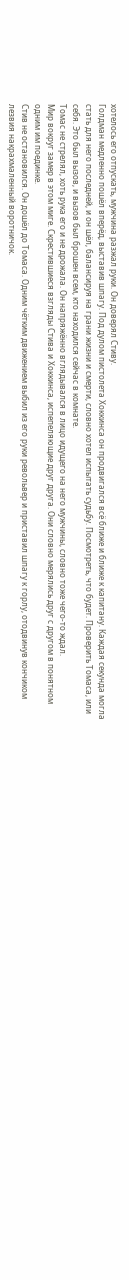хотелось его отпускать, мужчина разжал руки. Он доверял Стиву.
Голдман медленно пошёл вперёд, выставив шпагу. Под дулом пистолета Хоккинса он продвигался всё ближе и ближе к капитану. Каждая секунда могла стать для него последней, и он шёл, балансируя на грани жизни и смерти, словно хотел испытать судьбу. Посмотреть, что будет. Проверить Томаса, или себя. Это был вызов, и вызов был брошен всем, кто находился сейчас в комнате.
Томас не стрелял, хоть рука его и не дрожала. Он напряжённо вглядывался в лицо идущего на него мужчины, словно тоже чего-то ждал.
Мир вокруг замер в этом миге. Скрестившиеся взгляды Стива и Хоккинса, испепеляющие друг друга. Они словно мерялись друг с другом в понятном одним им поединке.
Стив не остановился. Он дошёл до Томаса. Одним чётким движением выбил из его руки револьвер и приставил шпагу к горлу, отодвинув кончиком лезвия накрахмаленный воротничок.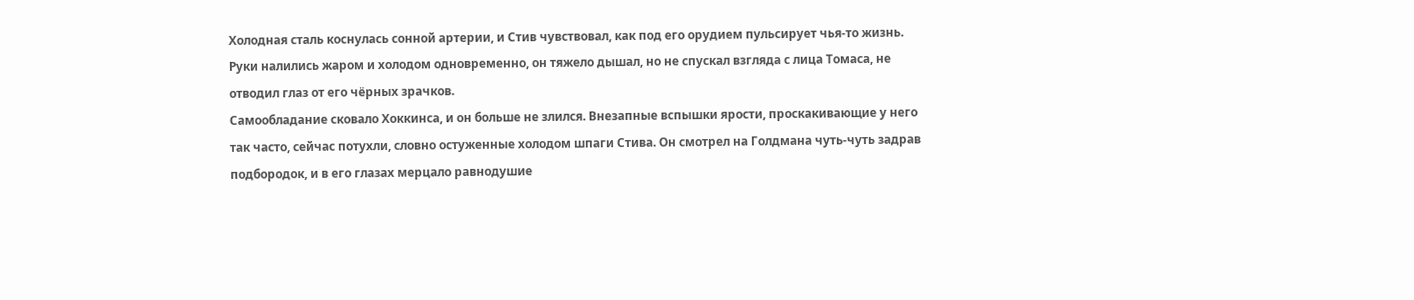Холодная сталь коснулась сонной артерии, и Стив чувствовал, как под его орудием пульсирует чья-то жизнь. Руки налились жаром и холодом одновременно, он тяжело дышал, но не спускал взгляда с лица Томаса, не отводил глаз от его чёрных зрачков.
Самообладание сковало Хоккинса, и он больше не злился. Внезапные вспышки ярости, проскакивающие у него так часто, сейчас потухли, словно остуженные холодом шпаги Стива. Он смотрел на Голдмана чуть-чуть задрав подбородок, и в его глазах мерцало равнодушие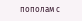пополам с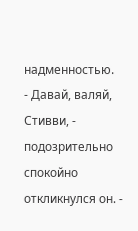надменностью.
- Давай, валяй, Стивви, - подозрительно спокойно откликнулся он. -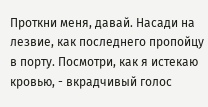Проткни меня, давай. Насади на лезвие, как последнего пропойцу в порту. Посмотри, как я истекаю кровью, - вкрадчивый голос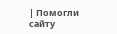| Помогли сайту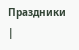Праздники |